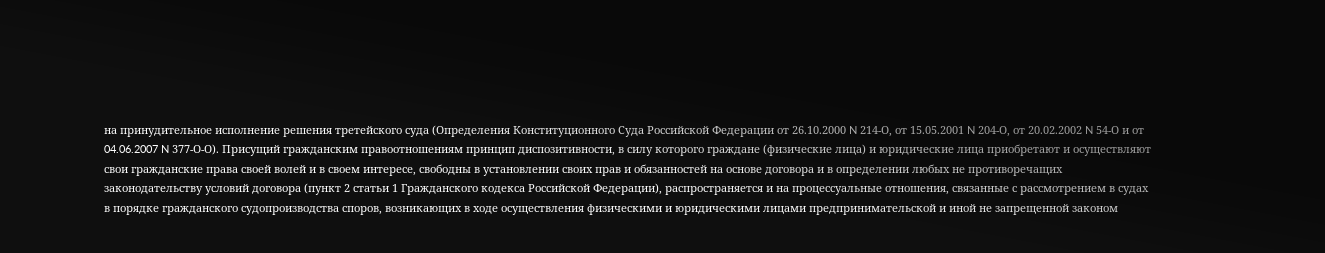на принудительное исполнение решения третейского суда (Определения Конституционного Суда Российской Федерации от 26.10.2000 N 214-О, от 15.05.2001 N 204-О, от 20.02.2002 N 54-О и от 04.06.2007 N 377-О-О). Присущий гражданским правоотношениям принцип диспозитивности, в силу которого граждане (физические лица) и юридические лица приобретают и осуществляют свои гражданские права своей волей и в своем интересе, свободны в установлении своих прав и обязанностей на основе договора и в определении любых не противоречащих законодательству условий договора (пункт 2 статьи 1 Гражданского кодекса Российской Федерации), распространяется и на процессуальные отношения, связанные с рассмотрением в судах в порядке гражданского судопроизводства споров, возникающих в ходе осуществления физическими и юридическими лицами предпринимательской и иной не запрещенной законом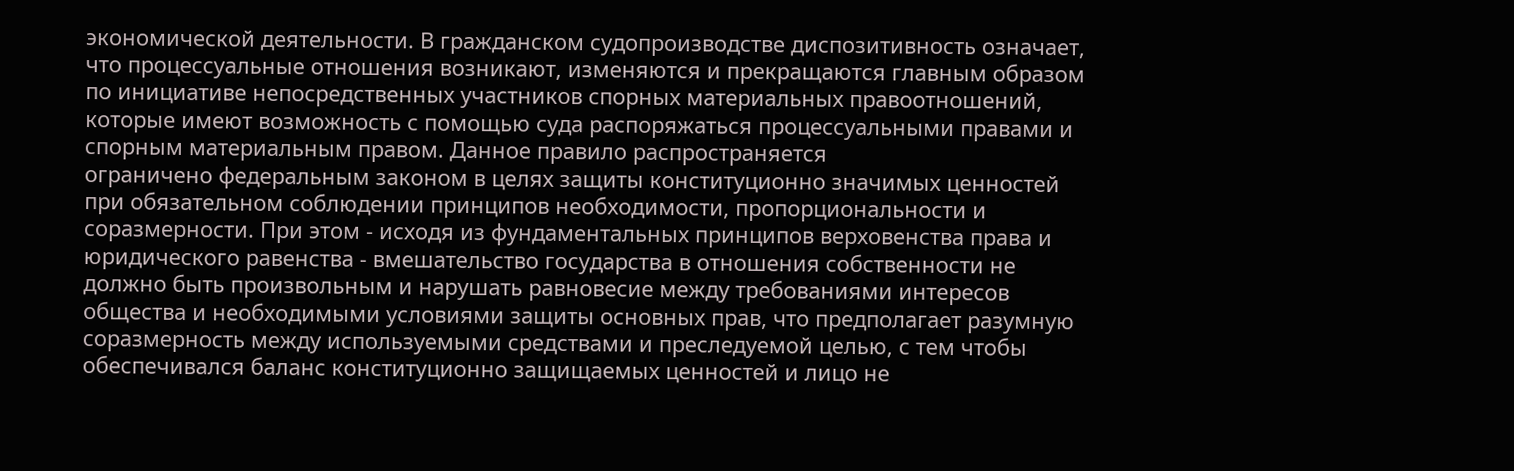экономической деятельности. В гражданском судопроизводстве диспозитивность означает, что процессуальные отношения возникают, изменяются и прекращаются главным образом по инициативе непосредственных участников спорных материальных правоотношений, которые имеют возможность с помощью суда распоряжаться процессуальными правами и спорным материальным правом. Данное правило распространяется
ограничено федеральным законом в целях защиты конституционно значимых ценностей при обязательном соблюдении принципов необходимости, пропорциональности и соразмерности. При этом - исходя из фундаментальных принципов верховенства права и юридического равенства - вмешательство государства в отношения собственности не должно быть произвольным и нарушать равновесие между требованиями интересов общества и необходимыми условиями защиты основных прав, что предполагает разумную соразмерность между используемыми средствами и преследуемой целью, с тем чтобы обеспечивался баланс конституционно защищаемых ценностей и лицо не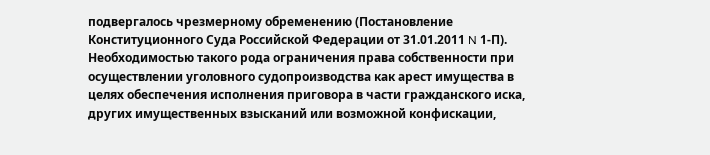подвергалось чрезмерному обременению (Постановление Конституционного Суда Российской Федерации от 31.01.2011 N 1-П). Необходимостью такого рода ограничения права собственности при осуществлении уголовного судопроизводства как арест имущества в целях обеспечения исполнения приговора в части гражданского иска, других имущественных взысканий или возможной конфискации,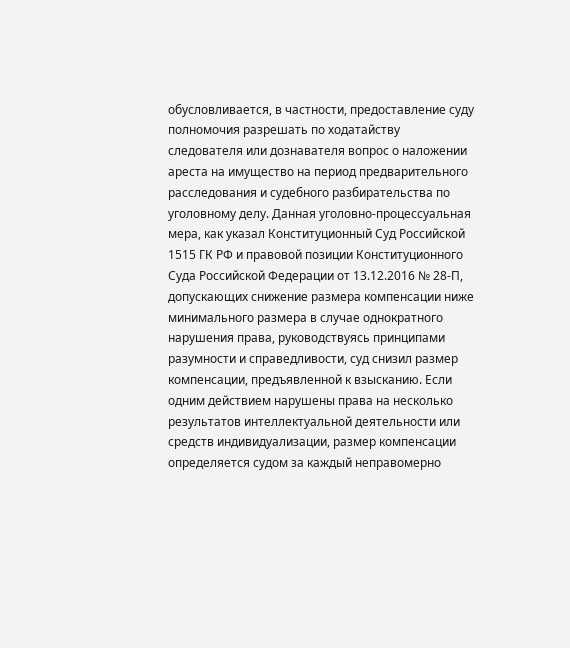обусловливается, в частности, предоставление суду полномочия разрешать по ходатайству следователя или дознавателя вопрос о наложении ареста на имущество на период предварительного расследования и судебного разбирательства по уголовному делу. Данная уголовно-процессуальная мера, как указал Конституционный Суд Российской
1515 ГК РФ и правовой позиции Конституционного Суда Российской Федерации от 13.12.2016 № 28-П, допускающих снижение размера компенсации ниже минимального размера в случае однократного нарушения права, руководствуясь принципами разумности и справедливости, суд снизил размер компенсации, предъявленной к взысканию. Если одним действием нарушены права на несколько результатов интеллектуальной деятельности или средств индивидуализации, размер компенсации определяется судом за каждый неправомерно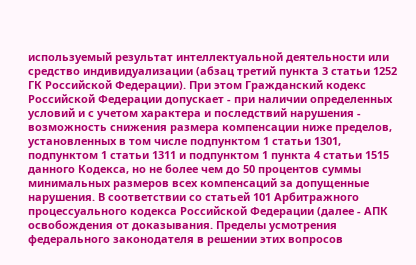используемый результат интеллектуальной деятельности или средство индивидуализации (абзац третий пункта 3 статьи 1252 ГК Российской Федерации). При этом Гражданский кодекс Российской Федерации допускает - при наличии определенных условий и с учетом характера и последствий нарушения - возможность снижения размера компенсации ниже пределов, установленных в том числе подпунктом 1 статьи 1301, подпунктом 1 статьи 1311 и подпунктом 1 пункта 4 статьи 1515 данного Кодекса, но не более чем до 50 процентов суммы минимальных размеров всех компенсаций за допущенные нарушения. В соответствии со статьей 101 Арбитражного процессуального кодекса Российской Федерации (далее - АПК
освобождения от доказывания. Пределы усмотрения федерального законодателя в решении этих вопросов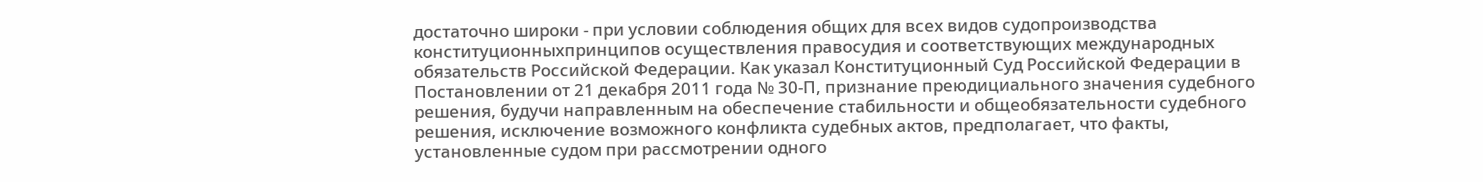достаточно широки - при условии соблюдения общих для всех видов судопроизводства конституционныхпринципов осуществления правосудия и соответствующих международных обязательств Российской Федерации. Как указал Конституционный Суд Российской Федерации в Постановлении от 21 декабря 2011 года № 30-П, признание преюдициального значения судебного решения, будучи направленным на обеспечение стабильности и общеобязательности судебного решения, исключение возможного конфликта судебных актов, предполагает, что факты, установленные судом при рассмотрении одного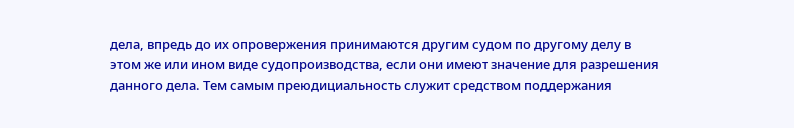дела, впредь до их опровержения принимаются другим судом по другому делу в этом же или ином виде судопроизводства, если они имеют значение для разрешения данного дела. Тем самым преюдициальность служит средством поддержания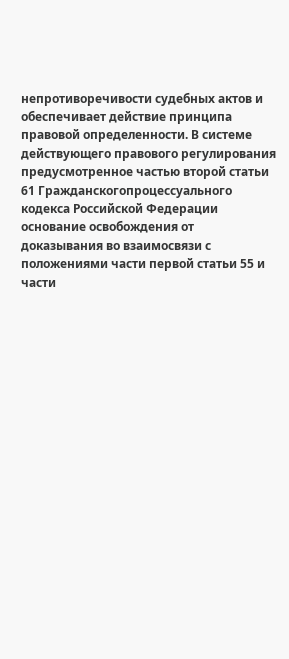непротиворечивости судебных актов и обеспечивает действие принципа правовой определенности. В системе действующего правового регулирования предусмотренное частью второй статьи 61 Гражданскогопроцессуального кодекса Российской Федерации основание освобождения от доказывания во взаимосвязи с положениями части первой статьи 55 и части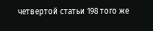четвертой статьи 198 того же